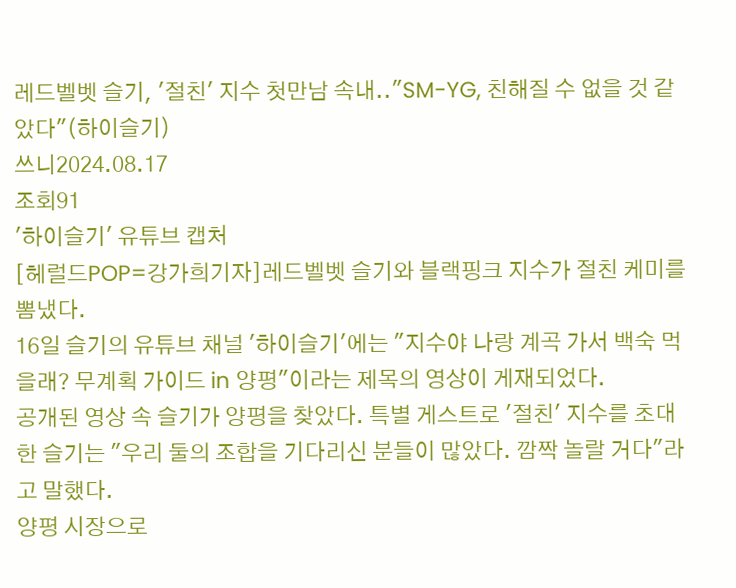레드벨벳 슬기, '절친' 지수 첫만남 속내.."SM-YG, 친해질 수 없을 것 같았다"(하이슬기)
쓰니2024.08.17
조회91
'하이슬기' 유튜브 캡처
[헤럴드POP=강가희기자]레드벨벳 슬기와 블랙핑크 지수가 절친 케미를 뽐냈다.
16일 슬기의 유튜브 채널 '하이슬기'에는 "지수야 나랑 계곡 가서 백숙 먹을래? 무계획 가이드 in 양평"이라는 제목의 영상이 게재되었다.
공개된 영상 속 슬기가 양평을 찾았다. 특별 게스트로 '절친' 지수를 초대한 슬기는 "우리 둘의 조합을 기다리신 분들이 많았다. 깜짝 놀랄 거다"라고 말했다.
양평 시장으로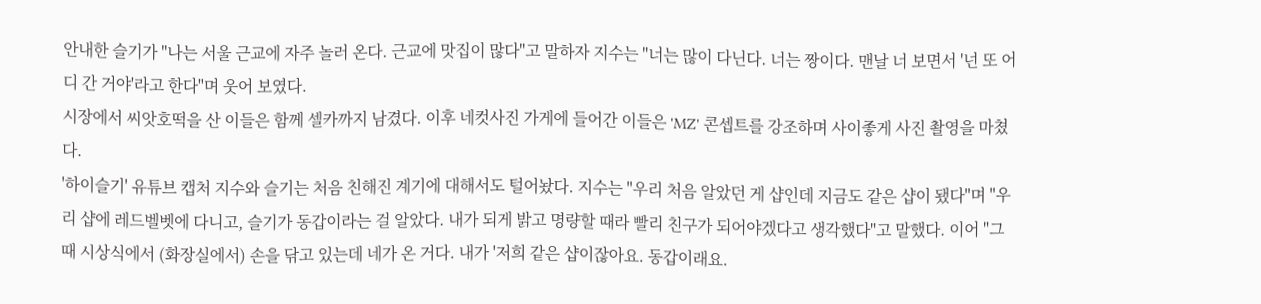안내한 슬기가 "나는 서울 근교에 자주 놀러 온다. 근교에 맛집이 많다"고 말하자 지수는 "너는 많이 다닌다. 너는 짱이다. 맨날 너 보면서 '넌 또 어디 간 거야'라고 한다"며 웃어 보였다.
시장에서 씨앗호떡을 산 이들은 함께 셀카까지 남겼다. 이후 네컷사진 가게에 들어간 이들은 'MZ' 콘셉트를 강조하며 사이좋게 사진 촬영을 마쳤다.
'하이슬기' 유튜브 캡처 지수와 슬기는 처음 친해진 계기에 대해서도 털어놨다. 지수는 "우리 처음 알았던 게 샵인데 지금도 같은 샵이 됐다"며 "우리 샵에 레드벨벳에 다니고, 슬기가 동갑이라는 걸 알았다. 내가 되게 밝고 명량할 때라 빨리 친구가 되어야겠다고 생각했다"고 말했다. 이어 "그때 시상식에서 (화장실에서) 손을 닦고 있는데 네가 온 거다. 내가 '저희 같은 샵이잖아요. 동갑이래요.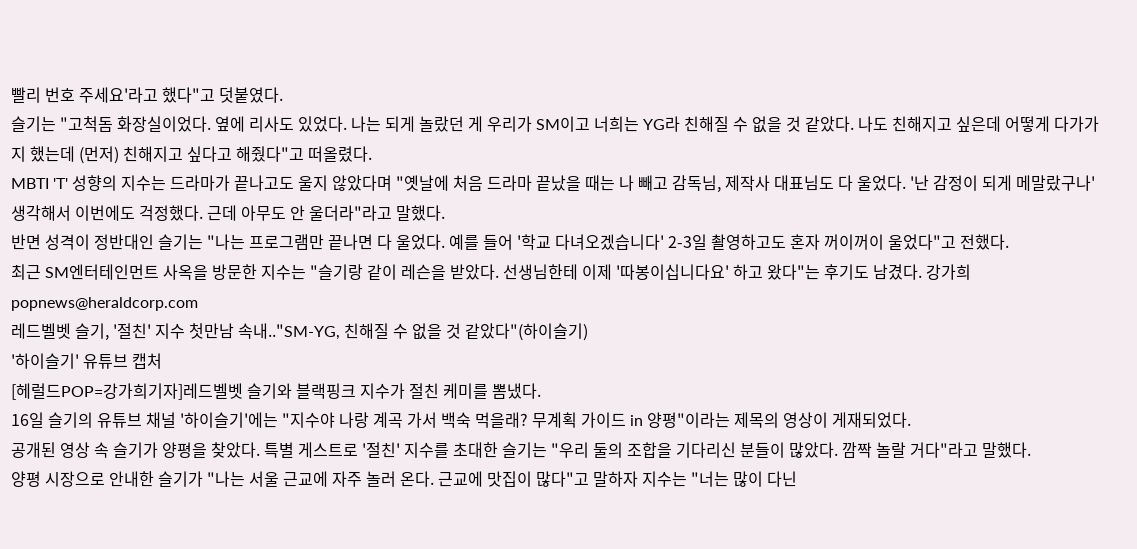빨리 번호 주세요'라고 했다"고 덧붙였다.
슬기는 "고척돔 화장실이었다. 옆에 리사도 있었다. 나는 되게 놀랐던 게 우리가 SM이고 너희는 YG라 친해질 수 없을 것 같았다. 나도 친해지고 싶은데 어떻게 다가가지 했는데 (먼저) 친해지고 싶다고 해줬다"고 떠올렸다.
MBTI 'T' 성향의 지수는 드라마가 끝나고도 울지 않았다며 "옛날에 처음 드라마 끝났을 때는 나 빼고 감독님, 제작사 대표님도 다 울었다. '난 감정이 되게 메말랐구나' 생각해서 이번에도 걱정했다. 근데 아무도 안 울더라"라고 말했다.
반면 성격이 정반대인 슬기는 "나는 프로그램만 끝나면 다 울었다. 예를 들어 '학교 다녀오겠습니다' 2-3일 촬영하고도 혼자 꺼이꺼이 울었다"고 전했다.
최근 SM엔터테인먼트 사옥을 방문한 지수는 "슬기랑 같이 레슨을 받았다. 선생님한테 이제 '따봉이십니다요' 하고 왔다"는 후기도 남겼다. 강가희 popnews@heraldcorp.com
레드벨벳 슬기, '절친' 지수 첫만남 속내.."SM-YG, 친해질 수 없을 것 같았다"(하이슬기)
'하이슬기' 유튜브 캡처
[헤럴드POP=강가희기자]레드벨벳 슬기와 블랙핑크 지수가 절친 케미를 뽐냈다.
16일 슬기의 유튜브 채널 '하이슬기'에는 "지수야 나랑 계곡 가서 백숙 먹을래? 무계획 가이드 in 양평"이라는 제목의 영상이 게재되었다.
공개된 영상 속 슬기가 양평을 찾았다. 특별 게스트로 '절친' 지수를 초대한 슬기는 "우리 둘의 조합을 기다리신 분들이 많았다. 깜짝 놀랄 거다"라고 말했다.
양평 시장으로 안내한 슬기가 "나는 서울 근교에 자주 놀러 온다. 근교에 맛집이 많다"고 말하자 지수는 "너는 많이 다닌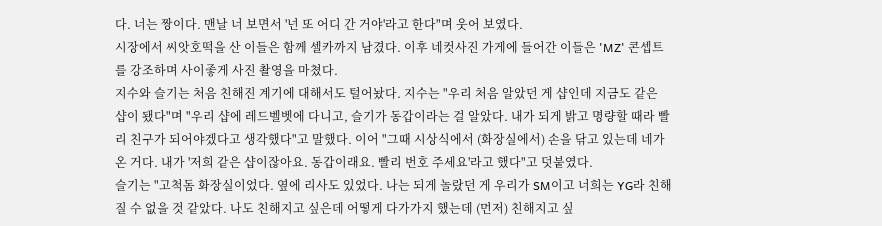다. 너는 짱이다. 맨날 너 보면서 '넌 또 어디 간 거야'라고 한다"며 웃어 보였다.
시장에서 씨앗호떡을 산 이들은 함께 셀카까지 남겼다. 이후 네컷사진 가게에 들어간 이들은 'MZ' 콘셉트를 강조하며 사이좋게 사진 촬영을 마쳤다.
지수와 슬기는 처음 친해진 계기에 대해서도 털어놨다. 지수는 "우리 처음 알았던 게 샵인데 지금도 같은 샵이 됐다"며 "우리 샵에 레드벨벳에 다니고, 슬기가 동갑이라는 걸 알았다. 내가 되게 밝고 명량할 때라 빨리 친구가 되어야겠다고 생각했다"고 말했다. 이어 "그때 시상식에서 (화장실에서) 손을 닦고 있는데 네가 온 거다. 내가 '저희 같은 샵이잖아요. 동갑이래요. 빨리 번호 주세요'라고 했다"고 덧붙였다.
슬기는 "고척돔 화장실이었다. 옆에 리사도 있었다. 나는 되게 놀랐던 게 우리가 SM이고 너희는 YG라 친해질 수 없을 것 같았다. 나도 친해지고 싶은데 어떻게 다가가지 했는데 (먼저) 친해지고 싶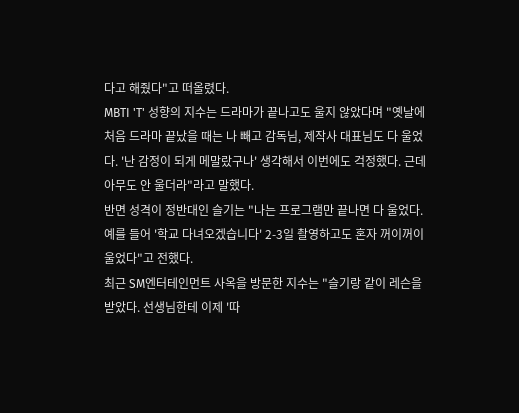다고 해줬다"고 떠올렸다.
MBTI 'T' 성향의 지수는 드라마가 끝나고도 울지 않았다며 "옛날에 처음 드라마 끝났을 때는 나 빼고 감독님, 제작사 대표님도 다 울었다. '난 감정이 되게 메말랐구나' 생각해서 이번에도 걱정했다. 근데 아무도 안 울더라"라고 말했다.
반면 성격이 정반대인 슬기는 "나는 프로그램만 끝나면 다 울었다. 예를 들어 '학교 다녀오겠습니다' 2-3일 촬영하고도 혼자 꺼이꺼이 울었다"고 전했다.
최근 SM엔터테인먼트 사옥을 방문한 지수는 "슬기랑 같이 레슨을 받았다. 선생님한테 이제 '따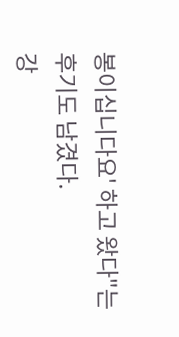봉이십니다요' 하고 왔다"는 후기도 남겼다.
강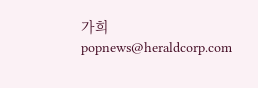가희 popnews@heraldcorp.com